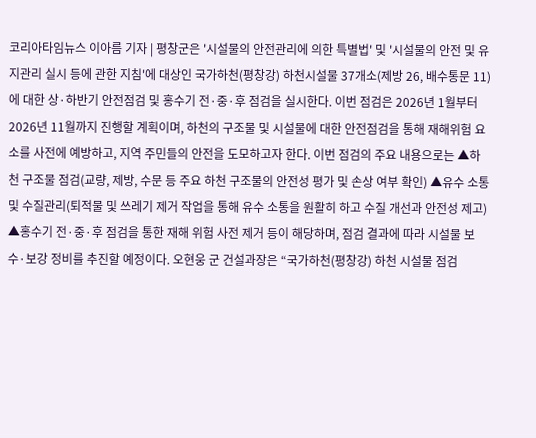코리아타임뉴스 이아름 기자 | 평창군은 '시설물의 안전관리에 의한 특별법' 및 '시설물의 안전 및 유지관리 실시 등에 관한 지침'에 대상인 국가하천(평창강) 하천시설물 37개소(제방 26, 배수통문 11)에 대한 상·하반기 안전점검 및 홍수기 전·중·후 점검을 실시한다. 이번 점검은 2026년 1월부터 2026년 11월까지 진행할 계획이며, 하천의 구조물 및 시설물에 대한 안전점검을 통해 재해위험 요소를 사전에 예방하고, 지역 주민들의 안전을 도모하고자 한다. 이번 점검의 주요 내용으로는 ▲하천 구조물 점검(교량, 제방, 수문 등 주요 하천 구조물의 안전성 평가 및 손상 여부 확인) ▲유수 소통 및 수질관리(퇴적물 및 쓰레기 제거 작업을 통해 유수 소통을 원활히 하고 수질 개선과 안전성 제고) ▲홍수기 전·중·후 점검을 통한 재해 위험 사전 제거 등이 해당하며, 점검 결과에 따라 시설물 보수·보강 정비를 추진할 예정이다. 오현웅 군 건설과장은 “국가하천(평창강) 하천 시설물 점검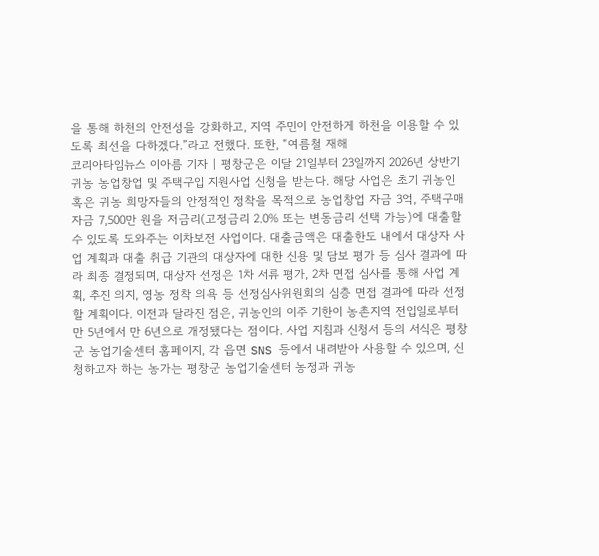을 통해 하천의 안전성을 강화하고, 지역 주민이 안전하게 하천을 이용할 수 있도록 최선을 다하겠다.”라고 전했다. 또한, “여름철 재해
코리아타임뉴스 이아름 기자 | 평창군은 이달 21일부터 23일까지 2026년 상반기 귀농 농업창업 및 주택구입 지원사업 신청을 받는다. 해당 사업은 초기 귀농인 혹은 귀농 희망자들의 안정적인 정착을 목적으로 농업창업 자금 3억, 주택구매 자금 7,500만 원을 저금리(고정금리 2.0% 또는 변동금리 선택 가능)에 대출할 수 있도록 도와주는 이차보전 사업이다. 대출금액은 대출한도 내에서 대상자 사업 계획과 대출 취급 기관의 대상자에 대한 신용 및 담보 평가 등 심사 결과에 따라 최종 결정되며, 대상자 선정은 1차 서류 평가, 2차 면접 심사를 통해 사업 계획, 추진 의지, 영농 정착 의욕 등 선정심사위원회의 심층 면접 결과에 따라 선정할 계획이다. 이전과 달라진 점은, 귀농인의 이주 기한이 농촌지역 전입일로부터 만 5년에서 만 6년으로 개정됐다는 점이다. 사업 지침과 신청서 등의 서식은 평창군 농업기술센터 홈페이지, 각 읍면 SNS 등에서 내려받아 사용할 수 있으며, 신청하고자 하는 농가는 평창군 농업기술센터 농정과 귀농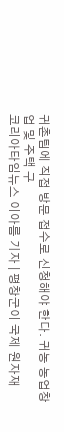귀촌팀에 직접 방문 접수로 신청해야 한다. 귀농 농업창업 및 주택 구
코리아타임뉴스 이아름 기자 | 평창군이 국제 원자재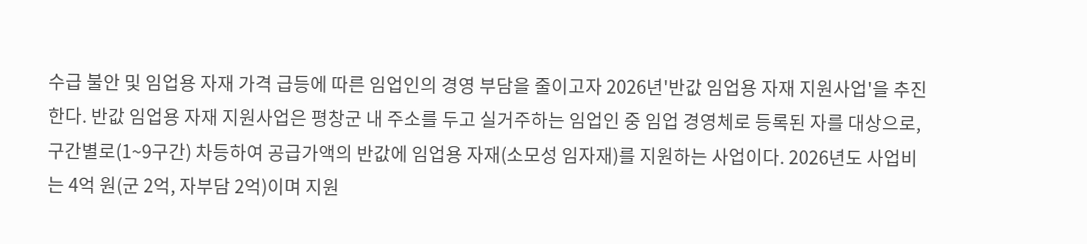수급 불안 및 임업용 자재 가격 급등에 따른 임업인의 경영 부담을 줄이고자 2026년'반값 임업용 자재 지원사업'을 추진한다. 반값 임업용 자재 지원사업은 평창군 내 주소를 두고 실거주하는 임업인 중 임업 경영체로 등록된 자를 대상으로, 구간별로(1~9구간) 차등하여 공급가액의 반값에 임업용 자재(소모성 임자재)를 지원하는 사업이다. 2026년도 사업비는 4억 원(군 2억, 자부담 2억)이며 지원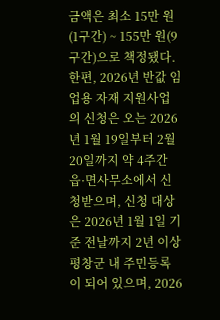금액은 최소 15만 원(1구간) ~ 155만 원(9구간)으로 책정됐다. 한편, 2026년 반값 임업용 자재 지원사업의 신청은 오는 2026년 1월 19일부터 2월 20일까지 약 4주간 읍·면사무소에서 신청받으며, 신청 대상은 2026년 1월 1일 기준 전날까지 2년 이상 평창군 내 주민등록이 되어 있으며, 2026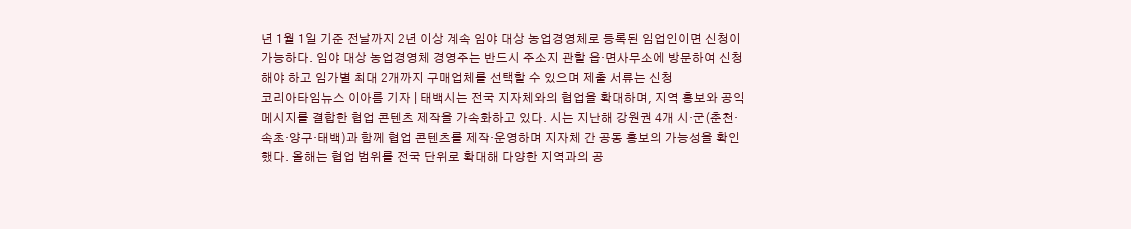년 1월 1일 기준 전날까지 2년 이상 계속 임야 대상 농업경영체로 등록된 임업인이면 신청이 가능하다. 임야 대상 농업경영체 경영주는 반드시 주소지 관할 읍·면사무소에 방문하여 신청해야 하고 임가별 최대 2개까지 구매업체를 선택할 수 있으며 제출 서류는 신청
코리아타임뉴스 이아름 기자 | 태백시는 전국 지자체와의 협업을 확대하며, 지역 홍보와 공익 메시지를 결합한 협업 콘텐츠 제작을 가속화하고 있다. 시는 지난해 강원권 4개 시·군(춘천·속초·양구·태백)과 함께 협업 콘텐츠를 제작·운영하며 지자체 간 공동 홍보의 가능성을 확인했다. 올해는 협업 범위를 전국 단위로 확대해 다양한 지역과의 공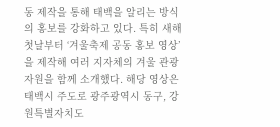동 제작을 통해 태백을 알리는 방식의 홍보를 강화하고 있다. 특히 새해 첫날부터 ‘겨울축제 공동 홍보 영상’을 제작해 여러 지자체의 겨울 관광자원을 함께 소개했다. 해당 영상은 태백시 주도로 광주광역시 동구, 강원특별자치도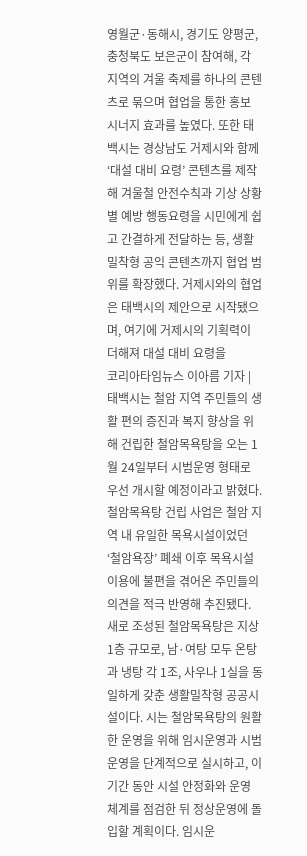영월군·동해시, 경기도 양평군, 충청북도 보은군이 참여해, 각 지역의 겨울 축제를 하나의 콘텐츠로 묶으며 협업을 통한 홍보 시너지 효과를 높였다. 또한 태백시는 경상남도 거제시와 함께 ‘대설 대비 요령’ 콘텐츠를 제작해 겨울철 안전수칙과 기상 상황별 예방 행동요령을 시민에게 쉽고 간결하게 전달하는 등, 생활 밀착형 공익 콘텐츠까지 협업 범위를 확장했다. 거제시와의 협업은 태백시의 제안으로 시작됐으며, 여기에 거제시의 기획력이 더해져 대설 대비 요령을
코리아타임뉴스 이아름 기자 | 태백시는 철암 지역 주민들의 생활 편의 증진과 복지 향상을 위해 건립한 철암목욕탕을 오는 1월 24일부터 시범운영 형태로 우선 개시할 예정이라고 밝혔다. 철암목욕탕 건립 사업은 철암 지역 내 유일한 목욕시설이었던 ‘철암욕장’ 폐쇄 이후 목욕시설 이용에 불편을 겪어온 주민들의 의견을 적극 반영해 추진됐다. 새로 조성된 철암목욕탕은 지상 1층 규모로, 남·여탕 모두 온탕과 냉탕 각 1조, 사우나 1실을 동일하게 갖춘 생활밀착형 공공시설이다. 시는 철암목욕탕의 원활한 운영을 위해 임시운영과 시범운영을 단계적으로 실시하고, 이 기간 동안 시설 안정화와 운영 체계를 점검한 뒤 정상운영에 돌입할 계획이다. 임시운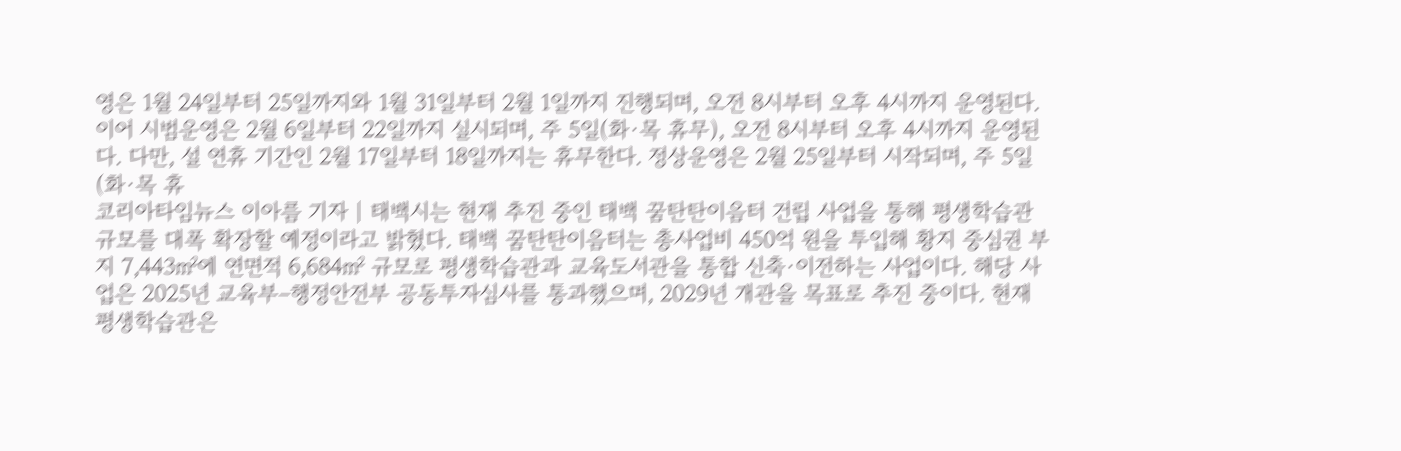영은 1월 24일부터 25일까지와 1월 31일부터 2월 1일까지 진행되며, 오전 8시부터 오후 4시까지 운영된다. 이어 시범운영은 2월 6일부터 22일까지 실시되며, 주 5일(화·목 휴무), 오전 8시부터 오후 4시까지 운영된다. 다만, 설 연휴 기간인 2월 17일부터 18일까지는 휴무한다. 정상운영은 2월 25일부터 시작되며, 주 5일(화·목 휴
코리아타임뉴스 이아름 기자 | 태백시는 현재 추진 중인 태백 꿈탄탄이음터 건립 사업을 통해 평생학습관 규모를 대폭 확장할 예정이라고 밝혔다. 태백 꿈탄탄이음터는 총사업비 450억 원을 투입해 황지 중심권 부지 7,443㎡에 연면적 6,684㎡ 규모로 평생학습관과 교육도서관을 통합 신축·이전하는 사업이다. 해당 사업은 2025년 교육부–행정안전부 공동투자심사를 통과했으며, 2029년 개관을 목표로 추진 중이다. 현재 평생학습관은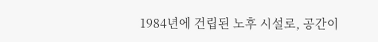1984년에 건립된 노후 시설로, 공간이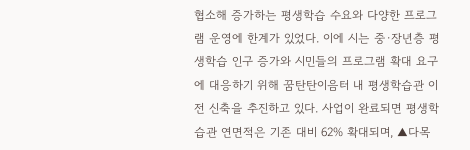협소해 증가하는 평생학습 수요와 다양한 프로그램 운영에 한계가 있었다. 이에 시는 중·장년층 평생학습 인구 증가와 시민들의 프로그램 확대 요구에 대응하기 위해 꿈탄탄이음터 내 평생학습관 이전 신축을 추진하고 있다. 사업이 완료되면 평생학습관 연면적은 기존 대비 62% 확대되며, ▲다목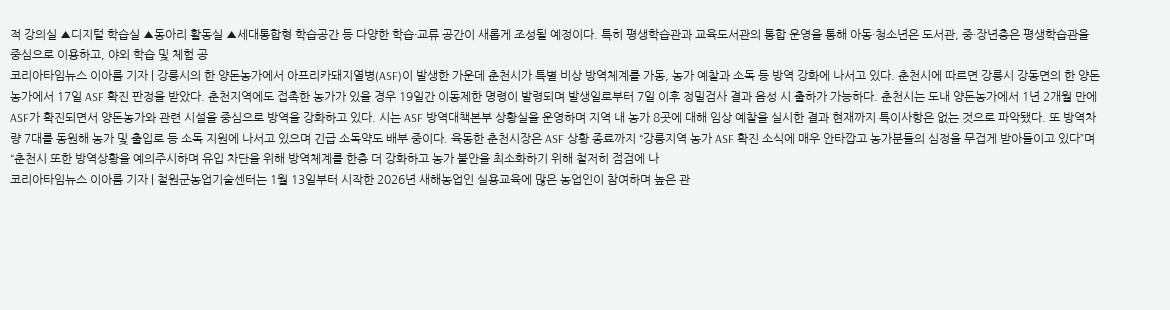적 강의실 ▲디지털 학습실 ▲동아리 활동실 ▲세대통합형 학습공간 등 다양한 학습·교류 공간이 새롭게 조성될 예정이다. 특히 평생학습관과 교육도서관의 통합 운영을 통해 아동·청소년은 도서관, 중·장년층은 평생학습관을 중심으로 이용하고, 야외 학습 및 체험 공
코리아타임뉴스 이아름 기자 | 강릉시의 한 양돈농가에서 아프리카돼지열병(ASF)이 발생한 가운데 춘천시가 특별 비상 방역체계를 가동, 농가 예찰과 소독 등 방역 강화에 나서고 있다. 춘천시에 따르면 강릉시 강동면의 한 양돈농가에서 17일 ASF 확진 판정을 받았다. 춘천지역에도 접촉한 농가가 있을 경우 19일간 이동제한 명령이 발령되며 발생일로부터 7일 이후 정밀검사 결과 음성 시 출하가 가능하다. 춘천시는 도내 양돈농가에서 1년 2개월 만에 ASF가 확진되면서 양돈농가와 관련 시설을 중심으로 방역을 강화하고 있다. 시는 ASF 방역대책본부 상황실을 운영하며 지역 내 농가 8곳에 대해 임상 예찰을 실시한 결과 현재까지 특이사항은 없는 것으로 파악됐다. 또 방역차량 7대를 동원해 농가 및 출입로 등 소독 지원에 나서고 있으며 긴급 소독약도 배부 중이다. 육동한 춘천시장은 ASF 상황 종료까지 “강릉지역 농가 ASF 확진 소식에 매우 안타깝고 농가분들의 심정을 무겁게 받아들이고 있다”며 “춘천시 또한 방역상황을 예의주시하며 유입 차단을 위해 방역체계를 한층 더 강화하고 농가 불안을 최소화하기 위해 철저히 점검에 나
코리아타임뉴스 이아름 기자 | 철원군농업기술센터는 1월 13일부터 시작한 2026년 새해농업인 실용교육에 많은 농업인이 참여하며 높은 관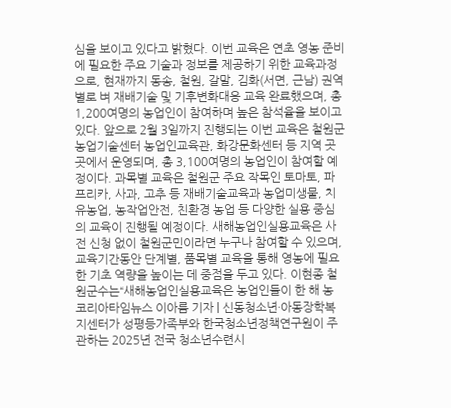심을 보이고 있다고 밝혔다. 이번 교육은 연초 영농 준비에 필요한 주요 기술과 정보를 제공하기 위한 교육과정으로, 현재까지 동송, 철원, 갈말, 김화(서면, 근남) 권역별로 벼 재배기술 및 기후변화대응 교육 완료했으며, 총 1,200여명의 농업인이 참여하며 높은 참석율을 보이고 있다. 앞으로 2월 3일까지 진행되는 이번 교육은 철원군농업기술센터 농업인교육관, 화강문화센터 등 지역 곳곳에서 운영되며, 총 3,100여명의 농업인이 참여할 예정이다. 과목별 교육은 철원군 주요 작목인 토마토, 파프리카, 사과, 고추 등 재배기술교육과 농업미생물, 치유농업, 농작업안전, 친환경 농업 등 다양한 실용 중심의 교육이 진행될 예정이다. 새해농업인실용교육은 사전 신청 없이 철원군민이라면 누구나 참여할 수 있으며, 교육기간동안 단계별, 품목별 교육을 통해 영농에 필요한 기초 역량을 높이는 데 중점을 두고 있다. 이현종 철원군수는“새해농업인실용교육은 농업인들이 한 해 농
코리아타임뉴스 이아름 기자 | 신동청소년·아동장학복지센터가 성평등가족부와 한국청소년정책연구원이 주관하는 2025년 전국 청소년수련시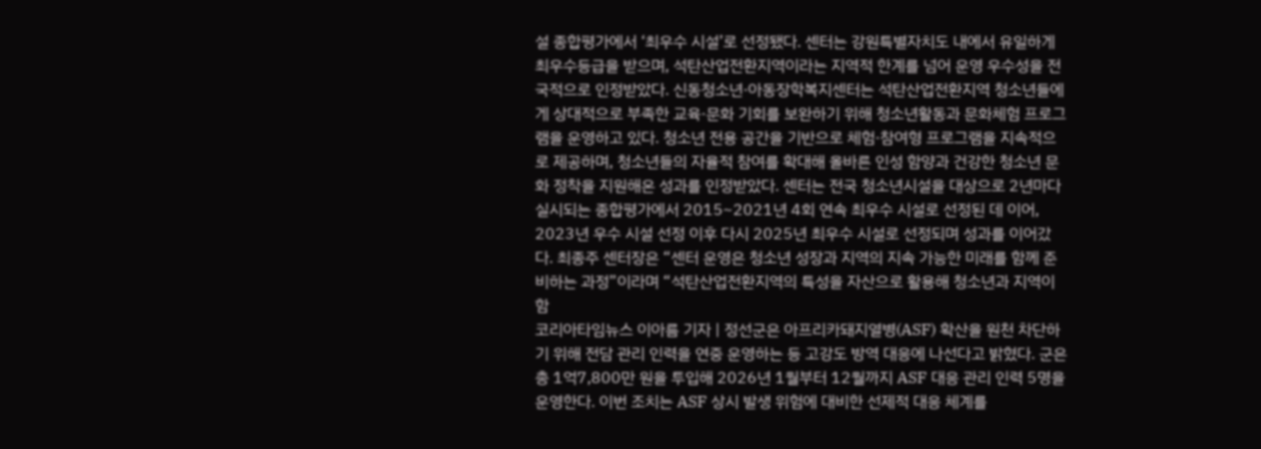설 종합평가에서 ‘최우수 시설’로 선정됐다. 센터는 강원특별자치도 내에서 유일하게 최우수등급을 받으며, 석탄산업전환지역이라는 지역적 한계를 넘어 운영 우수성을 전국적으로 인정받았다. 신동청소년·아동장학복지센터는 석탄산업전환지역 청소년들에게 상대적으로 부족한 교육·문화 기회를 보완하기 위해 청소년활동과 문화체험 프로그램을 운영하고 있다. 청소년 전용 공간을 기반으로 체험·참여형 프로그램을 지속적으로 제공하며, 청소년들의 자율적 참여를 확대해 올바른 인성 함양과 건강한 청소년 문화 정착을 지원해온 성과를 인정받았다. 센터는 전국 청소년시설을 대상으로 2년마다 실시되는 종합평가에서 2015~2021년 4회 연속 최우수 시설로 선정된 데 이어, 2023년 우수 시설 선정 이후 다시 2025년 최우수 시설로 선정되며 성과를 이어갔다. 최종주 센터장은 “센터 운영은 청소년 성장과 지역의 지속 가능한 미래를 함께 준비하는 과정”이라며 “석탄산업전환지역의 특성을 자산으로 활용해 청소년과 지역이 함
코리아타임뉴스 이아름 기자 | 정선군은 아프리카돼지열병(ASF) 확산을 원천 차단하기 위해 전담 관리 인력을 연중 운영하는 등 고강도 방역 대응에 나선다고 밝혔다. 군은 총 1억7,800만 원을 투입해 2026년 1월부터 12월까지 ASF 대응 관리 인력 5명을 운영한다. 이번 조치는 ASF 상시 발생 위험에 대비한 선제적 대응 체계를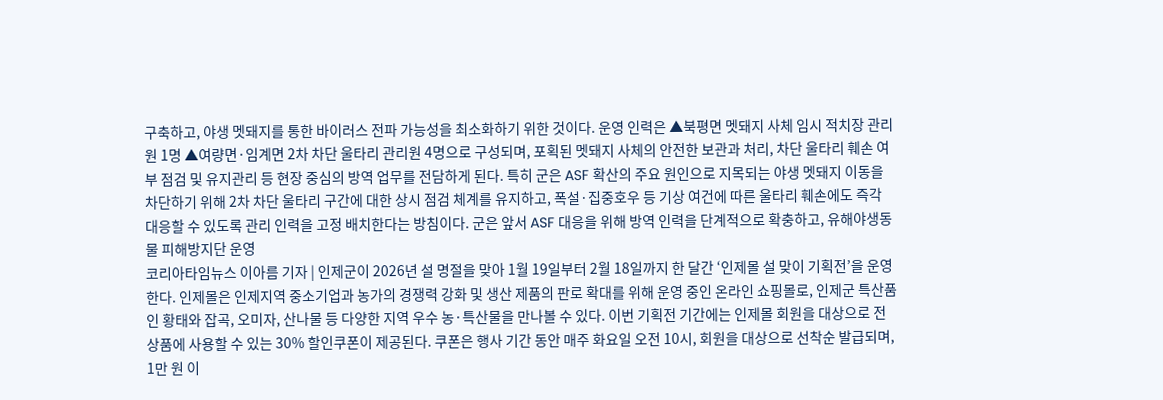구축하고, 야생 멧돼지를 통한 바이러스 전파 가능성을 최소화하기 위한 것이다. 운영 인력은 ▲북평면 멧돼지 사체 임시 적치장 관리원 1명 ▲여량면·임계면 2차 차단 울타리 관리원 4명으로 구성되며, 포획된 멧돼지 사체의 안전한 보관과 처리, 차단 울타리 훼손 여부 점검 및 유지관리 등 현장 중심의 방역 업무를 전담하게 된다. 특히 군은 ASF 확산의 주요 원인으로 지목되는 야생 멧돼지 이동을 차단하기 위해 2차 차단 울타리 구간에 대한 상시 점검 체계를 유지하고, 폭설·집중호우 등 기상 여건에 따른 울타리 훼손에도 즉각 대응할 수 있도록 관리 인력을 고정 배치한다는 방침이다. 군은 앞서 ASF 대응을 위해 방역 인력을 단계적으로 확충하고, 유해야생동물 피해방지단 운영
코리아타임뉴스 이아름 기자 | 인제군이 2026년 설 명절을 맞아 1월 19일부터 2월 18일까지 한 달간 ‘인제몰 설 맞이 기획전’을 운영한다. 인제몰은 인제지역 중소기업과 농가의 경쟁력 강화 및 생산 제품의 판로 확대를 위해 운영 중인 온라인 쇼핑몰로, 인제군 특산품인 황태와 잡곡, 오미자, 산나물 등 다양한 지역 우수 농·특산물을 만나볼 수 있다. 이번 기획전 기간에는 인제몰 회원을 대상으로 전 상품에 사용할 수 있는 30% 할인쿠폰이 제공된다. 쿠폰은 행사 기간 동안 매주 화요일 오전 10시, 회원을 대상으로 선착순 발급되며, 1만 원 이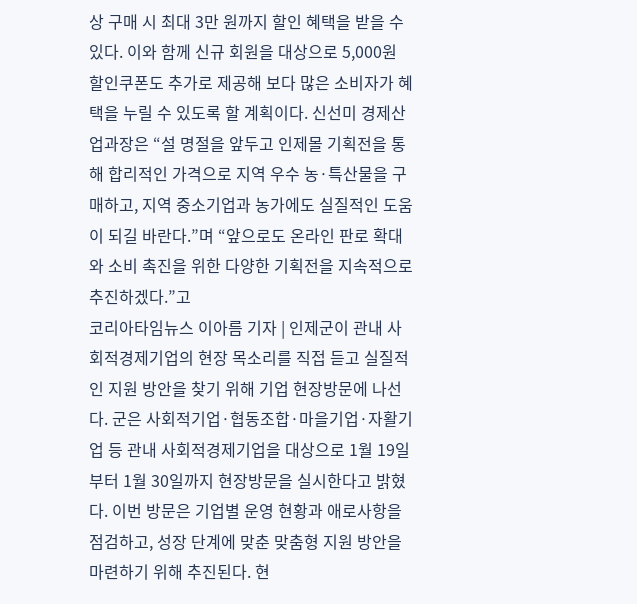상 구매 시 최대 3만 원까지 할인 혜택을 받을 수 있다. 이와 함께 신규 회원을 대상으로 5,000원 할인쿠폰도 추가로 제공해 보다 많은 소비자가 혜택을 누릴 수 있도록 할 계획이다. 신선미 경제산업과장은 “설 명절을 앞두고 인제몰 기획전을 통해 합리적인 가격으로 지역 우수 농·특산물을 구매하고, 지역 중소기업과 농가에도 실질적인 도움이 되길 바란다.”며 “앞으로도 온라인 판로 확대와 소비 촉진을 위한 다양한 기획전을 지속적으로 추진하겠다.”고
코리아타임뉴스 이아름 기자 | 인제군이 관내 사회적경제기업의 현장 목소리를 직접 듣고 실질적인 지원 방안을 찾기 위해 기업 현장방문에 나선다. 군은 사회적기업·협동조합·마을기업·자활기업 등 관내 사회적경제기업을 대상으로 1월 19일부터 1월 30일까지 현장방문을 실시한다고 밝혔다. 이번 방문은 기업별 운영 현황과 애로사항을 점검하고, 성장 단계에 맞춘 맞춤형 지원 방안을 마련하기 위해 추진된다. 현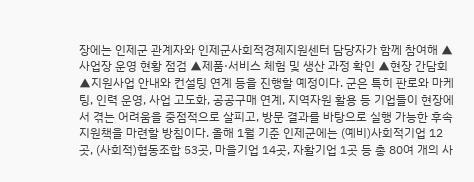장에는 인제군 관계자와 인제군사회적경제지원센터 담당자가 함께 참여해 ▲사업장 운영 현황 점검 ▲제품·서비스 체험 및 생산 과정 확인 ▲현장 간담회 ▲지원사업 안내와 컨설팅 연계 등을 진행할 예정이다. 군은 특히 판로와 마케팅, 인력 운영, 사업 고도화, 공공구매 연계, 지역자원 활용 등 기업들이 현장에서 겪는 어려움을 중점적으로 살피고, 방문 결과를 바탕으로 실행 가능한 후속 지원책을 마련할 방침이다. 올해 1월 기준 인제군에는 (예비)사회적기업 12곳, (사회적)협동조합 53곳, 마을기업 14곳, 자활기업 1곳 등 총 80여 개의 사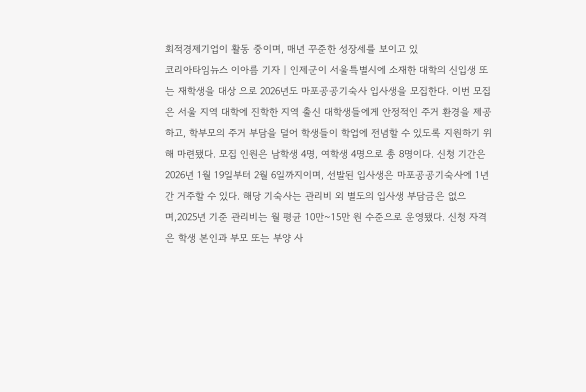회적경제기업이 활동 중이며, 매년 꾸준한 성장세를 보이고 있
코리아타임뉴스 이아름 기자 | 인제군이 서울특별시에 소재한 대학의 신입생 또는 재학생을 대상 으로 2026년도 마포공공기숙사 입사생을 모집한다. 이번 모집은 서울 지역 대학에 진학한 지역 출신 대학생들에게 안정적인 주거 환경을 제공하고, 학부모의 주거 부담을 덜어 학생들이 학업에 전념할 수 있도록 지원하기 위해 마련됐다. 모집 인원은 남학생 4명, 여학생 4명으로 총 8명이다. 신청 기간은 2026년 1월 19일부터 2월 6일까지이며, 선발된 입사생은 마포공공기숙사에 1년간 거주할 수 있다. 해당 기숙사는 관리비 외 별도의 입사생 부담금은 없으며,2025년 기준 관리비는 월 평균 10만~15만 원 수준으로 운영됐다. 신청 자격은 학생 본인과 부모 또는 부양 사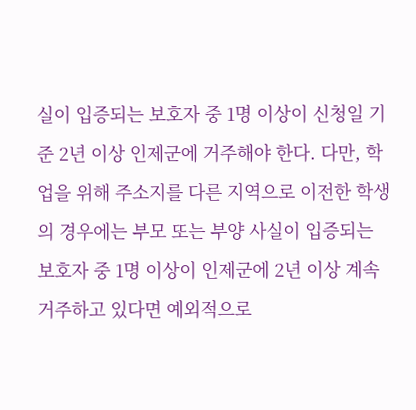실이 입증되는 보호자 중 1명 이상이 신청일 기준 2년 이상 인제군에 거주해야 한다. 다만, 학업을 위해 주소지를 다른 지역으로 이전한 학생의 경우에는 부모 또는 부양 사실이 입증되는 보호자 중 1명 이상이 인제군에 2년 이상 계속 거주하고 있다면 예외적으로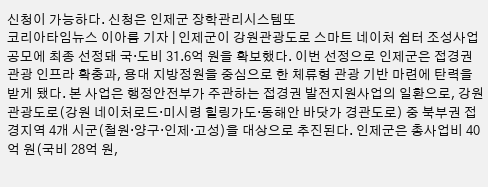신청이 가능하다. 신청은 인제군 장학관리시스템또
코리아타임뉴스 이아름 기자 | 인제군이 강원관광도로 스마트 네이처 쉼터 조성사업 공모에 최종 선정돼 국·도비 31.6억 원을 확보했다. 이번 선정으로 인제군은 접경권 관광 인프라 확충과, 용대 지방정원을 중심으로 한 체류형 관광 기반 마련에 탄력을 받게 됐다. 본 사업은 행정안전부가 주관하는 접경권 발전지원사업의 일환으로, 강원관광도로(강원 네이처로드·미시령 힐링가도·동해안 바닷가 경관도로) 중 북부권 접경지역 4개 시군(철원·양구·인제·고성)을 대상으로 추진된다. 인제군은 총사업비 40억 원(국비 28억 원,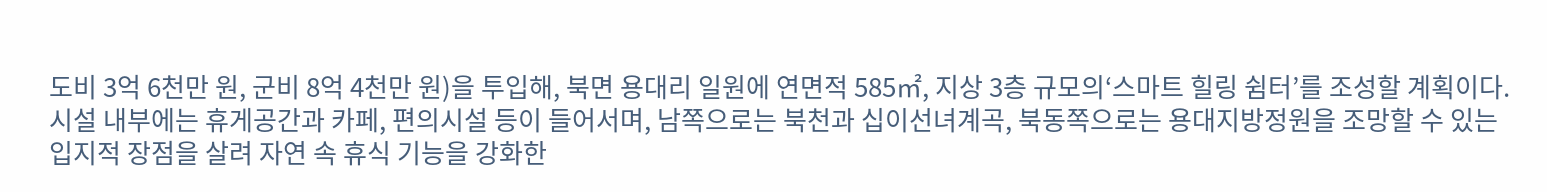도비 3억 6천만 원, 군비 8억 4천만 원)을 투입해, 북면 용대리 일원에 연면적 585㎡, 지상 3층 규모의‘스마트 힐링 쉼터’를 조성할 계획이다. 시설 내부에는 휴게공간과 카페, 편의시설 등이 들어서며, 남쪽으로는 북천과 십이선녀계곡, 북동쪽으로는 용대지방정원을 조망할 수 있는 입지적 장점을 살려 자연 속 휴식 기능을 강화한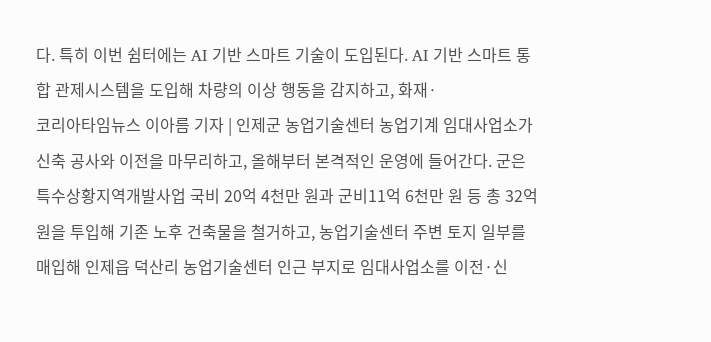다. 특히 이번 쉼터에는 AI 기반 스마트 기술이 도입된다. AI 기반 스마트 통합 관제시스템을 도입해 차량의 이상 행동을 감지하고, 화재·
코리아타임뉴스 이아름 기자 | 인제군 농업기술센터 농업기계 임대사업소가 신축 공사와 이전을 마무리하고, 올해부터 본격적인 운영에 들어간다. 군은 특수상황지역개발사업 국비 20억 4천만 원과 군비11억 6천만 원 등 총 32억 원을 투입해 기존 노후 건축물을 철거하고, 농업기술센터 주변 토지 일부를 매입해 인제읍 덕산리 농업기술센터 인근 부지로 임대사업소를 이전·신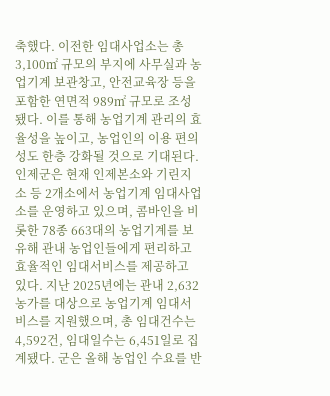축했다. 이전한 임대사업소는 총 3,100㎡ 규모의 부지에 사무실과 농업기계 보관창고, 안전교육장 등을 포함한 연면적 989㎡ 규모로 조성됐다. 이를 통해 농업기계 관리의 효율성을 높이고, 농업인의 이용 편의성도 한층 강화될 것으로 기대된다. 인제군은 현재 인제본소와 기린지소 등 2개소에서 농업기계 임대사업소를 운영하고 있으며, 콤바인을 비롯한 78종 663대의 농업기계를 보유해 관내 농업인들에게 편리하고 효율적인 임대서비스를 제공하고 있다. 지난 2025년에는 관내 2,632농가를 대상으로 농업기계 임대서비스를 지원했으며, 총 임대건수는 4,592건, 임대일수는 6,451일로 집계됐다. 군은 올해 농업인 수요를 반